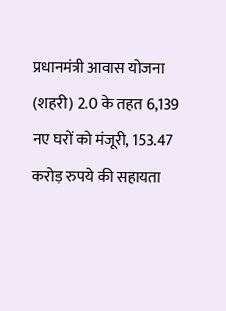प्रधानमंत्री आवास योजना (शहरी) 2.0 के तहत 6,139 नए घरों को मंजूरी, 153.47 करोड़ रुपये की सहायता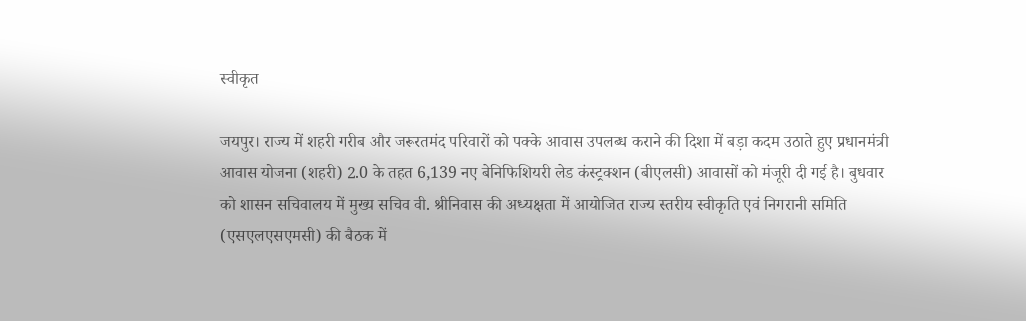स्वीकृत

जयपुर। राज्य में शहरी गरीब और जरूरतमंद परिवारों को पक्के आवास उपलब्ध कराने की दिशा में बड़ा कदम उठाते हुए प्रधानमंत्री आवास योजना (शहरी) 2.0 के तहत 6,139 नए बेनिफिशियरी लेड कंस्ट्रक्शन (बीएलसी) आवासों को मंजूरी दी गई है। बुधवार को शासन सचिवालय में मुख्य सचिव वी. श्रीनिवास की अध्यक्षता में आयोजित राज्य स्तरीय स्वीकृति एवं निगरानी समिति (एसएलएसएमसी) की बैठक में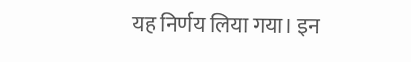यह निर्णय लिया गया। इन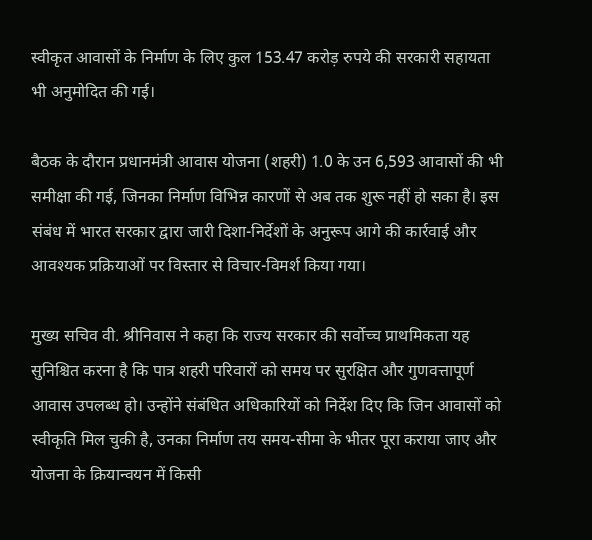स्वीकृत आवासों के निर्माण के लिए कुल 153.47 करोड़ रुपये की सरकारी सहायता भी अनुमोदित की गई।

बैठक के दौरान प्रधानमंत्री आवास योजना (शहरी) 1.0 के उन 6,593 आवासों की भी समीक्षा की गई, जिनका निर्माण विभिन्न कारणों से अब तक शुरू नहीं हो सका है। इस संबंध में भारत सरकार द्वारा जारी दिशा-निर्देशों के अनुरूप आगे की कार्रवाई और आवश्यक प्रक्रियाओं पर विस्तार से विचार-विमर्श किया गया।

मुख्य सचिव वी. श्रीनिवास ने कहा कि राज्य सरकार की सर्वोच्च प्राथमिकता यह सुनिश्चित करना है कि पात्र शहरी परिवारों को समय पर सुरक्षित और गुणवत्तापूर्ण आवास उपलब्ध हो। उन्होंने संबंधित अधिकारियों को निर्देश दिए कि जिन आवासों को स्वीकृति मिल चुकी है, उनका निर्माण तय समय-सीमा के भीतर पूरा कराया जाए और योजना के क्रियान्वयन में किसी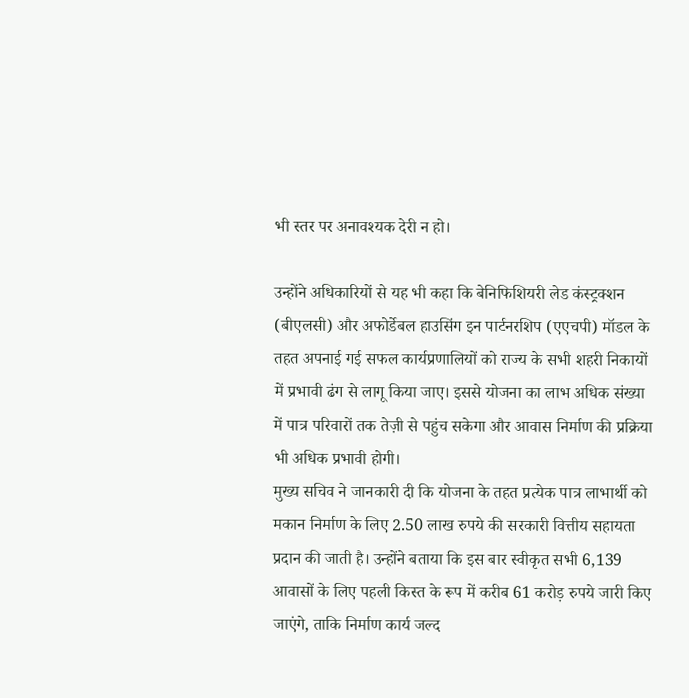भी स्तर पर अनावश्यक देरी न हो।

उन्होंने अधिकारियों से यह भी कहा कि बेनिफिशियरी लेड कंस्ट्रक्शन (बीएलसी) और अफोर्डेबल हाउसिंग इन पार्टनरशिप (एएचपी) मॉडल के तहत अपनाई गई सफल कार्यप्रणालियों को राज्य के सभी शहरी निकायों में प्रभावी ढंग से लागू किया जाए। इससे योजना का लाभ अधिक संख्या में पात्र परिवारों तक तेज़ी से पहुंच सकेगा और आवास निर्माण की प्रक्रिया भी अधिक प्रभावी होगी।
मुख्य सचिव ने जानकारी दी कि योजना के तहत प्रत्येक पात्र लाभार्थी को मकान निर्माण के लिए 2.50 लाख रुपये की सरकारी वित्तीय सहायता प्रदान की जाती है। उन्होंने बताया कि इस बार स्वीकृत सभी 6,139 आवासों के लिए पहली किस्त के रूप में करीब 61 करोड़ रुपये जारी किए जाएंगे, ताकि निर्माण कार्य जल्द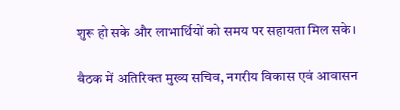शुरू हो सके और लाभार्थियों को समय पर सहायता मिल सके।

बैठक में अतिरिक्त मुख्य सचिव, नगरीय विकास एवं आवासन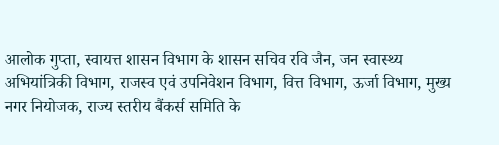आलोक गुप्ता, स्वायत्त शासन विभाग के शासन सचिव रवि जैन, जन स्वास्थ्य अभियांत्रिकी विभाग, राजस्व एवं उपनिवेशन विभाग, वित्त विभाग, ऊर्जा विभाग, मुख्य नगर नियोजक, राज्य स्तरीय बैंकर्स समिति के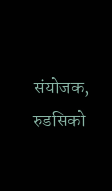संयोजक, रुडसिको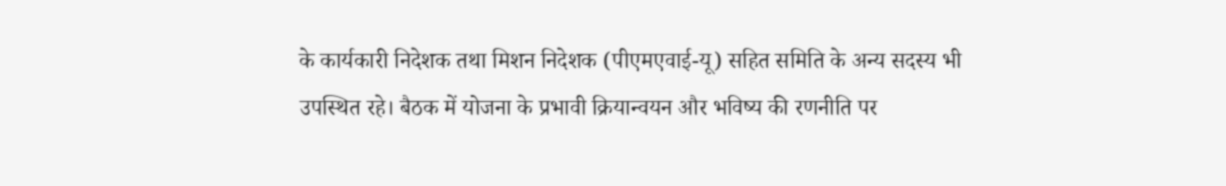के कार्यकारी निदेशक तथा मिशन निदेशक (पीएमएवाई-यू) सहित समिति के अन्य सदस्य भी उपस्थित रहे। बैठक में योजना के प्रभावी क्रियान्वयन और भविष्य की रणनीति पर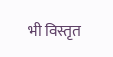भी विस्तृत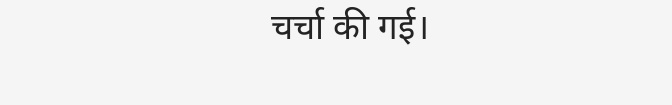चर्चा की गई।